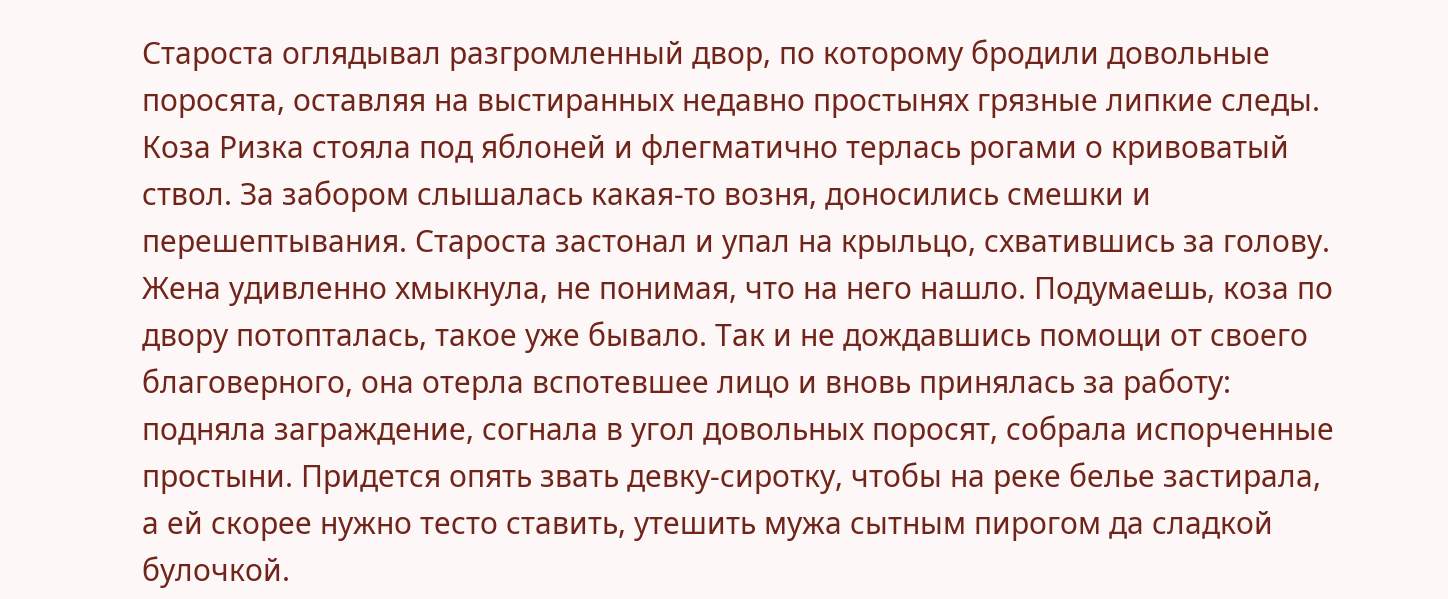Староста оглядывал разгромленный двор, по которому бродили довольные поросята, оставляя на выстиранных недавно простынях грязные липкие следы. Коза Ризка стояла под яблоней и флегматично терлась рогами о кривоватый ствол. За забором слышалась какая-то возня, доносились смешки и перешептывания. Староста застонал и упал на крыльцо, схватившись за голову. Жена удивленно хмыкнула, не понимая, что на него нашло. Подумаешь, коза по двору потопталась, такое уже бывало. Так и не дождавшись помощи от своего благоверного, она отерла вспотевшее лицо и вновь принялась за работу: подняла заграждение, согнала в угол довольных поросят, собрала испорченные простыни. Придется опять звать девку-сиротку, чтобы на реке белье застирала, а ей скорее нужно тесто ставить, утешить мужа сытным пирогом да сладкой булочкой.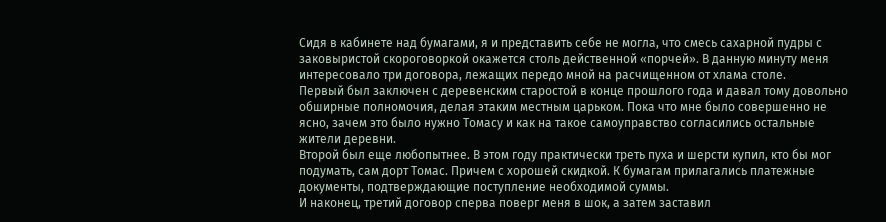Сидя в кабинете над бумагами, я и представить себе не могла, что смесь сахарной пудры с заковыристой скороговоркой окажется столь действенной «порчей». В данную минуту меня интересовало три договора, лежащих передо мной на расчищенном от хлама столе.
Первый был заключен с деревенским старостой в конце прошлого года и давал тому довольно обширные полномочия, делая этаким местным царьком. Пока что мне было совершенно не ясно, зачем это было нужно Томасу и как на такое самоуправство согласились остальные жители деревни.
Второй был еще любопытнее. В этом году практически треть пуха и шерсти купил, кто бы мог подумать, сам дорт Томас. Причем с хорошей скидкой. К бумагам прилагались платежные документы, подтверждающие поступление необходимой суммы.
И наконец, третий договор сперва поверг меня в шок, а затем заставил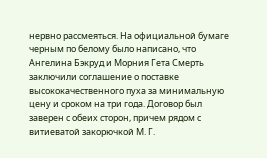нервно рассмеяться. На официальной бумаге черным по белому было написано, что Ангелина Бэкруд и Морния Гета Смерть заключили соглашение о поставке высококачественного пуха за минимальную цену и сроком на три года. Договор был заверен с обеих сторон, причем рядом с витиеватой закорючкой М. Г.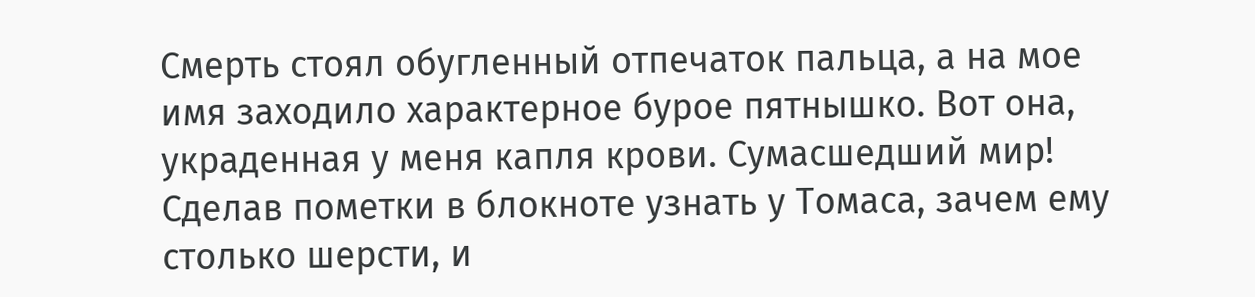Смерть стоял обугленный отпечаток пальца, а на мое имя заходило характерное бурое пятнышко. Вот она, украденная у меня капля крови. Сумасшедший мир!
Сделав пометки в блокноте узнать у Томаса, зачем ему столько шерсти, и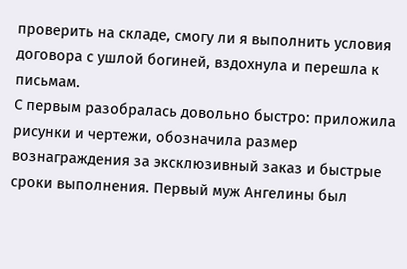проверить на складе, смогу ли я выполнить условия договора с ушлой богиней, вздохнула и перешла к письмам.
С первым разобралась довольно быстро: приложила рисунки и чертежи, обозначила размер вознаграждения за эксклюзивный заказ и быстрые сроки выполнения. Первый муж Ангелины был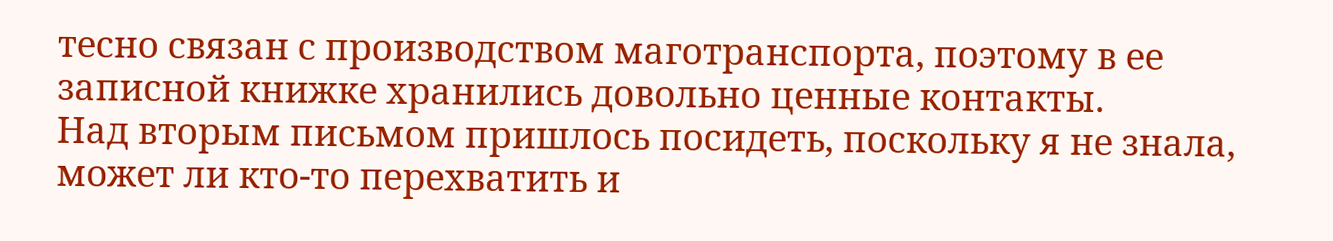тесно связан с производством маготранспорта, поэтому в ее записной книжке хранились довольно ценные контакты.
Над вторым письмом пришлось посидеть, поскольку я не знала, может ли кто-то перехватить и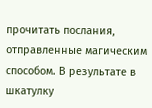прочитать послания, отправленные магическим способом. В результате в шкатулку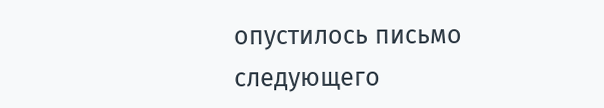опустилось письмо следующего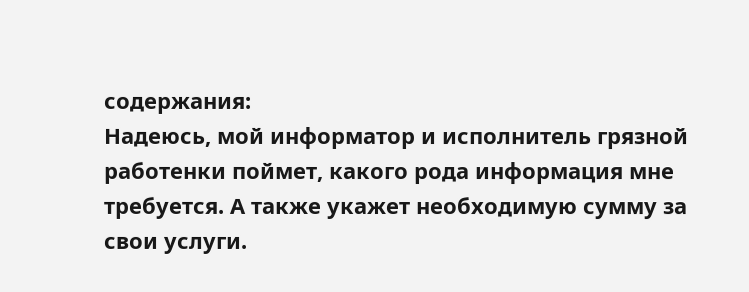содержания:
Надеюсь, мой информатор и исполнитель грязной работенки поймет, какого рода информация мне требуется. А также укажет необходимую сумму за свои услуги.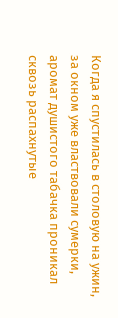Когда я спустилась в столовую на ужин, за окном уже властвовали сумерки, аромат душистого табачка проникал сквозь распахнутые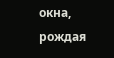окна, рождая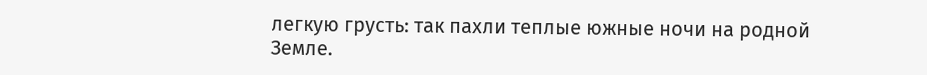легкую грусть: так пахли теплые южные ночи на родной Земле.